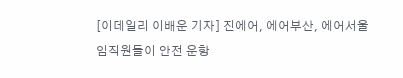[이데일리 이배운 기자] 진에어, 에어부산, 에어서울 임직원들이 안전 운항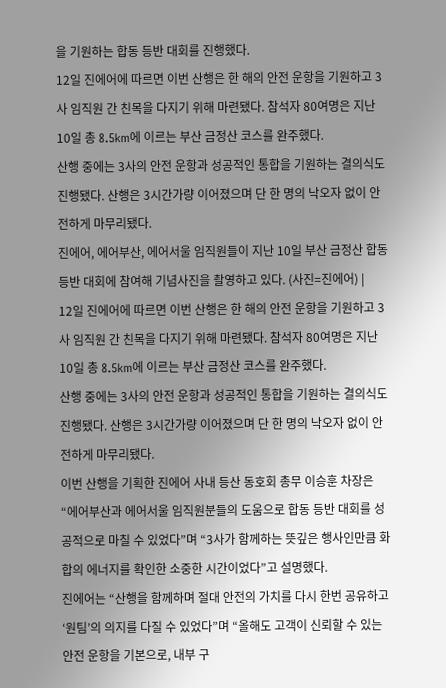을 기원하는 합동 등반 대회를 진행했다.
12일 진에어에 따르면 이번 산행은 한 해의 안전 운항을 기원하고 3사 임직원 간 친목을 다지기 위해 마련됐다. 참석자 80여명은 지난 10일 총 8.5km에 이르는 부산 금정산 코스를 완주했다.
산행 중에는 3사의 안전 운항과 성공적인 통합을 기원하는 결의식도 진행됐다. 산행은 3시간가량 이어졌으며 단 한 명의 낙오자 없이 안전하게 마무리됐다.
진에어, 에어부산, 에어서울 임직원들이 지난 10일 부산 금정산 합동 등반 대회에 참여해 기념사진을 촬영하고 있다. (사진=진에어) |
12일 진에어에 따르면 이번 산행은 한 해의 안전 운항을 기원하고 3사 임직원 간 친목을 다지기 위해 마련됐다. 참석자 80여명은 지난 10일 총 8.5km에 이르는 부산 금정산 코스를 완주했다.
산행 중에는 3사의 안전 운항과 성공적인 통합을 기원하는 결의식도 진행됐다. 산행은 3시간가량 이어졌으며 단 한 명의 낙오자 없이 안전하게 마무리됐다.
이번 산행을 기획한 진에어 사내 등산 동호회 총무 이승훈 차장은 “에어부산과 에어서울 임직원분들의 도움으로 합동 등반 대회를 성공적으로 마칠 수 있었다”며 “3사가 함께하는 뜻깊은 행사인만큼 화합의 에너지를 확인한 소중한 시간이었다”고 설명했다.
진에어는 “산행을 함께하며 절대 안전의 가치를 다시 한번 공유하고 ‘원팀’의 의지를 다질 수 있었다”며 “올해도 고객이 신뢰할 수 있는 안전 운항을 기본으로, 내부 구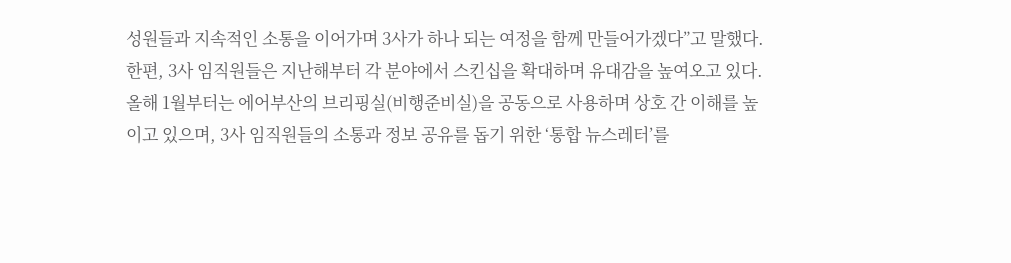성원들과 지속적인 소통을 이어가며 3사가 하나 되는 여정을 함께 만들어가겠다”고 말했다.
한편, 3사 임직원들은 지난해부터 각 분야에서 스킨십을 확대하며 유대감을 높여오고 있다.
올해 1월부터는 에어부산의 브리핑실(비행준비실)을 공동으로 사용하며 상호 간 이해를 높이고 있으며, 3사 임직원들의 소통과 정보 공유를 돕기 위한 ‘통합 뉴스레터’를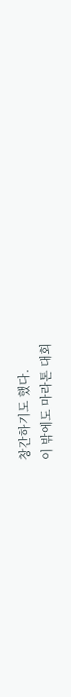창간하기도 했다.
이 밖에도 마라톤 대회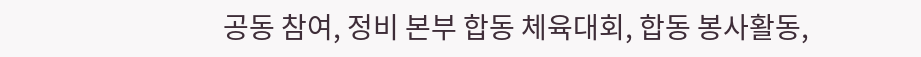공동 참여, 정비 본부 합동 체육대회, 합동 봉사활동,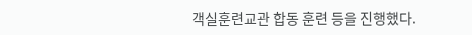객실훈련교관 합동 훈련 등을 진행했다.